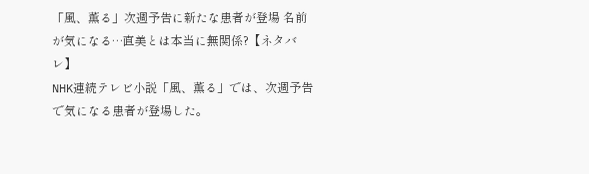「風、薫る」次週予告に新たな患者が登場 名前が気になる…直美とは本当に無関係?【ネタバレ】
NHK連続テレビ小説「風、薫る」では、次週予告で気になる患者が登場した。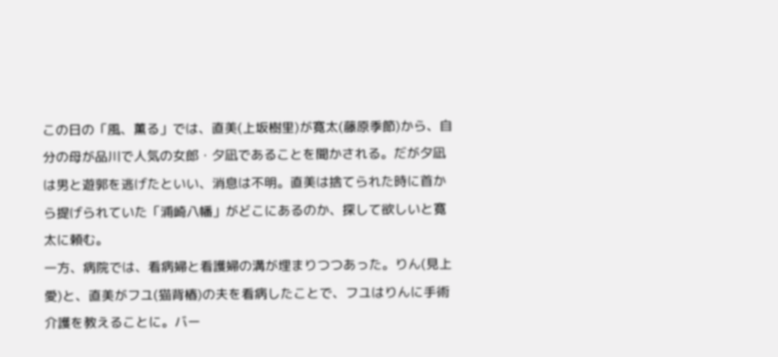この日の「風、薫る」では、直美(上坂樹里)が寛太(藤原季節)から、自分の母が品川で人気の女郎・夕凪であることを聞かされる。だが夕凪は男と遊郭を逃げたといい、消息は不明。直美は捨てられた時に首から提げられていた「浦崎八幡」がどこにあるのか、探して欲しいと寛太に頼む。
一方、病院では、看病婦と看護婦の溝が埋まりつつあった。りん(見上愛)と、直美がフユ(猫背椿)の夫を看病したことで、フユはりんに手術介護を教えることに。バー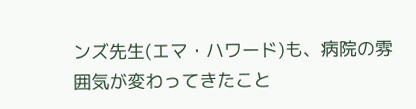ンズ先生(エマ・ハワード)も、病院の雰囲気が変わってきたこと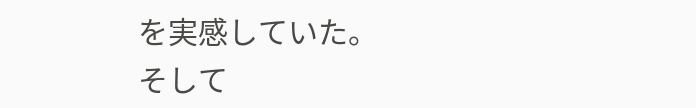を実感していた。
そして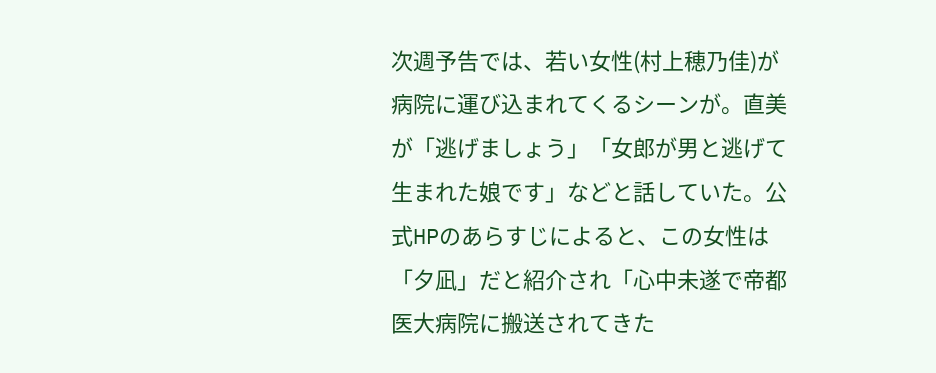次週予告では、若い女性(村上穂乃佳)が病院に運び込まれてくるシーンが。直美が「逃げましょう」「女郎が男と逃げて生まれた娘です」などと話していた。公式HPのあらすじによると、この女性は「夕凪」だと紹介され「心中未遂で帝都医大病院に搬送されてきた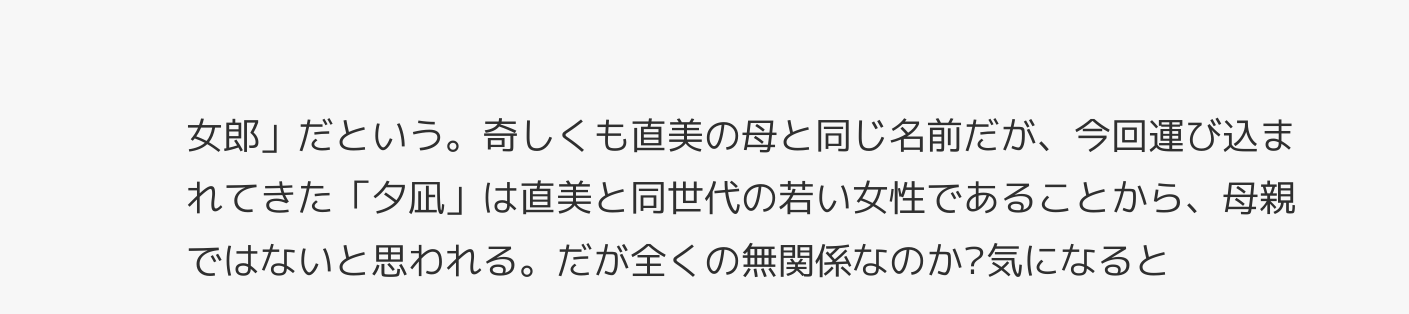女郎」だという。奇しくも直美の母と同じ名前だが、今回運び込まれてきた「夕凪」は直美と同世代の若い女性であることから、母親ではないと思われる。だが全くの無関係なのか?気になると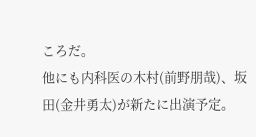ころだ。
他にも内科医の木村(前野朋哉)、坂田(金井勇太)が新たに出演予定。